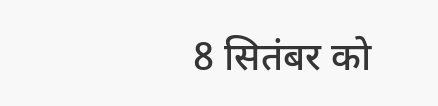8 सितंबर को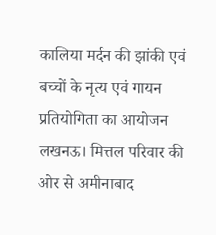कालिया मर्दन की झांकी एवं बच्चों के नृत्य एवं गायन प्रतियोगिता का आयोजन
लखनऊ। मित्तल परिवार की ओर से अमीनाबाद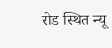रोड स्थित न्यू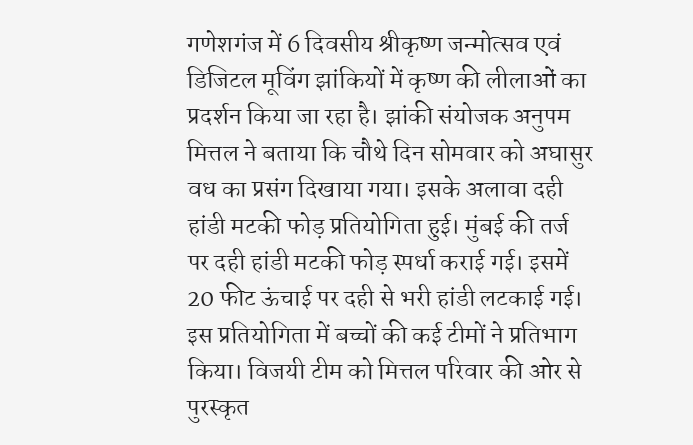गणेशगंज में 6 दिवसीय श्रीकृष्ण जन्मोत्सव एवं डिजिटल मूविंग झांकियों में कृष्ण की लीलाओं का प्रदर्शन किया जा रहा है। झांकी संयोजक अनुपम मित्तल ने बताया कि चौथे दिन सोमवार को अघासुर वध का प्रसंग दिखाया गया। इसके अलावा दही हांडी मटकी फोड़ प्रतियोगिता हुई। मुंबई की तर्ज पर दही हांडी मटकी फोड़ स्पर्धा कराई गई। इसमें 20 फीट ऊंचाई पर दही से भरी हांडी लटकाई गई। इस प्रतियोगिता में बच्चों की कई टीमों ने प्रतिभाग किया। विजयी टीम को मित्तल परिवार की ओर से पुरस्कृत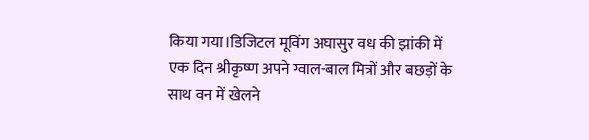किया गया।डिजिटल मूविंग अघासुर वध की झांकी में एक दिन श्रीकृष्ण अपने ग्वाल-बाल मित्रों और बछड़ों के साथ वन में खेलने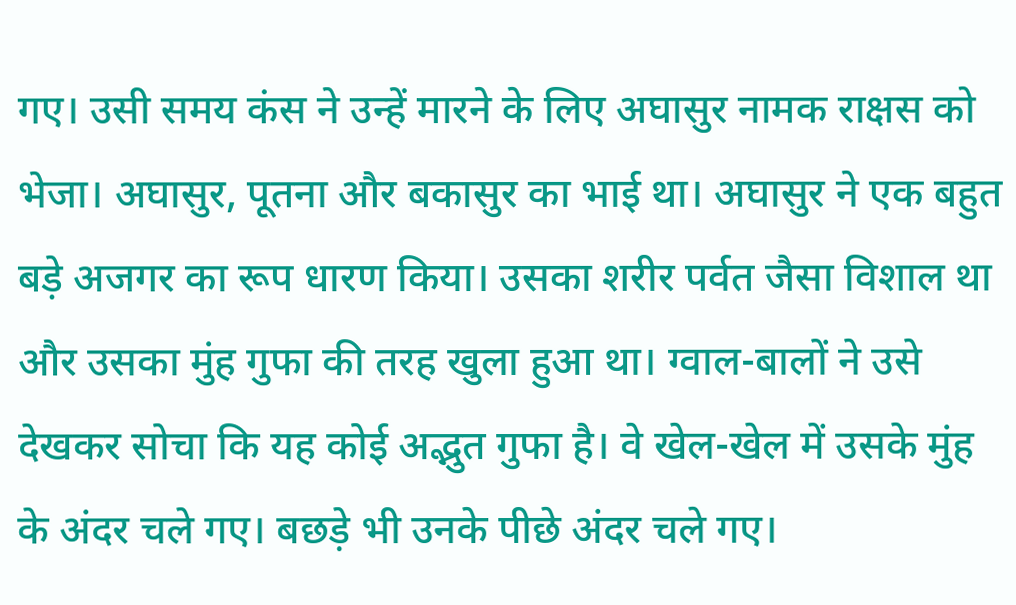गए। उसी समय कंस ने उन्हें मारने के लिए अघासुर नामक राक्षस को भेजा। अघासुर, पूतना और बकासुर का भाई था। अघासुर ने एक बहुत बड़े अजगर का रूप धारण किया। उसका शरीर पर्वत जैसा विशाल था और उसका मुंह गुफा की तरह खुला हुआ था। ग्वाल-बालों ने उसे देखकर सोचा कि यह कोई अद्भुत गुफा है। वे खेल-खेल में उसके मुंह के अंदर चले गए। बछड़े भी उनके पीछे अंदर चले गए।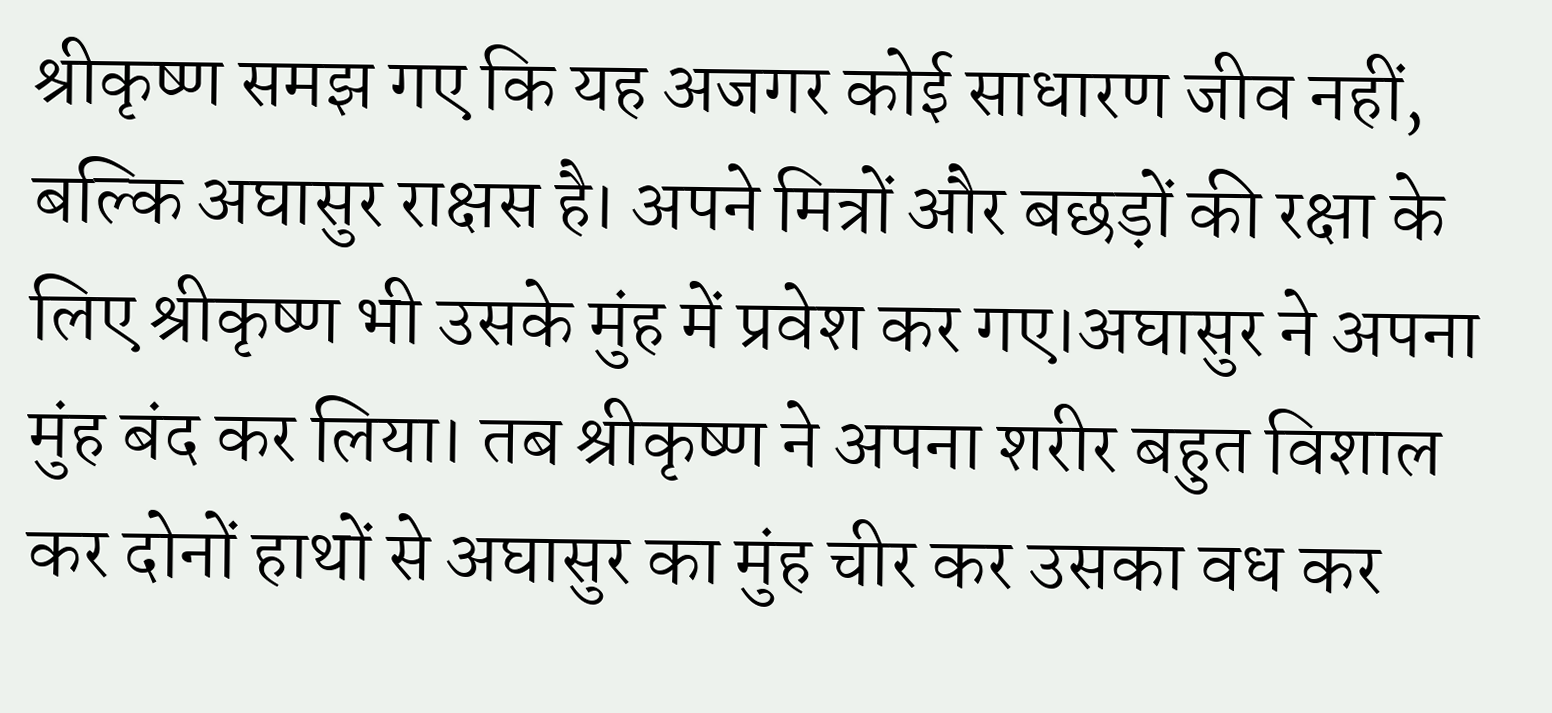श्रीकृष्ण समझ गए कि यह अजगर कोई साधारण जीव नहीं, बल्कि अघासुर राक्षस है। अपने मित्रों और बछड़ों की रक्षा के लिए श्रीकृष्ण भी उसके मुंह में प्रवेश कर गए।अघासुर ने अपना मुंह बंद कर लिया। तब श्रीकृष्ण ने अपना शरीर बहुत विशाल कर दोनों हाथों से अघासुर का मुंह चीर कर उसका वध कर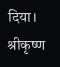दिया। श्रीकृष्ण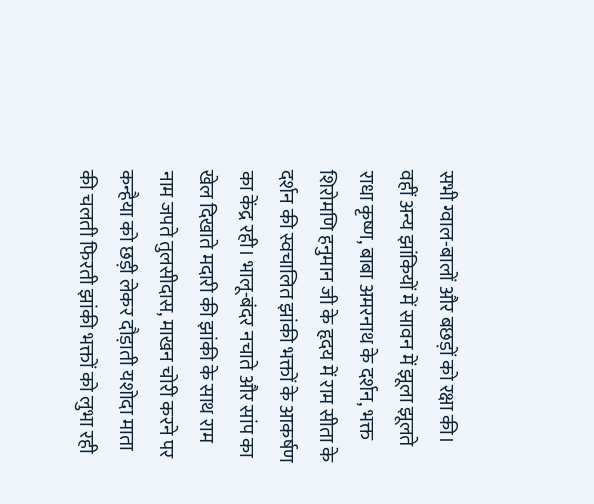सभी ग्वाल-बालों और बछड़ों को रक्षा की।
वहीं अन्य झांकियों में सावन में झूला झूलते राधा कृष्ण, बाबा अमरनाथ के दर्शन, भक्त शिरोमणि हनुमान जी के हृदय में राम सीता के दर्शन की स्वचालित झांकी भक्तों के आकर्षण का केंद्र रही। भालू-बंदर नचाते और सांप का खेल दिखाते मदारी की झांकी के साथ राम नाम जपते तुलसीदास, माखन चोरी करने पर कन्हैया को छड़ी लेकर दौड़ाती यशोदा माता की चलती फिरती झांकी भक्तों को लुभा रही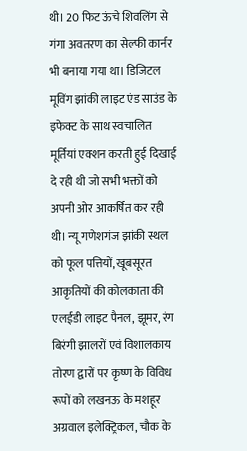थी। 20 फिट ऊंचे शिवलिंग से गंगा अवतरण का सेल्फी कार्नर भी बनाया गया था। डिजिटल मूविंग झांकी लाइट एंड साउंड के इफेक्ट के साथ स्वचालित मूर्तियां एक्शन करती हुई दिखाई दे रही थी जो सभी भक्तों को अपनी ओर आकर्षित कर रही थी। न्यू गणेशगंज झांकी स्थल को फूल पत्तियों, खूबसूरत आकृतियों की कोलकाता की एलईडी लाइट पैनल, झूमर, रंग बिरंगी झालरों एवं विशालकाय तोरण द्वारों पर कृष्ण के विविध रूपों को लखनऊ के मशहूर अग्रवाल इलेक्ट्रिकल, चौक के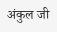अंकुल जी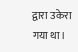द्वारा उकेरा गया था।